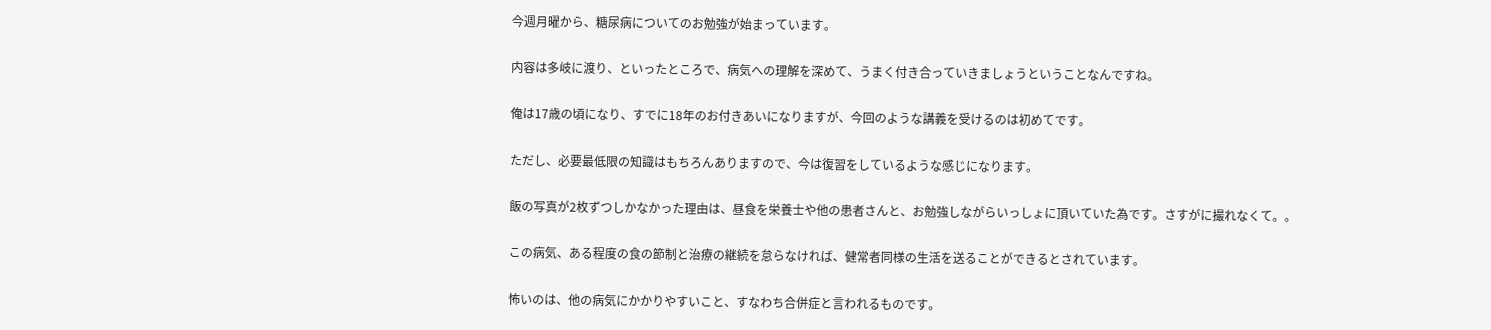今週月曜から、糖尿病についてのお勉強が始まっています。

内容は多岐に渡り、といったところで、病気への理解を深めて、うまく付き合っていきましょうということなんですね。

俺は17歳の頃になり、すでに18年のお付きあいになりますが、今回のような講義を受けるのは初めてです。

ただし、必要最低限の知識はもちろんありますので、今は復習をしているような感じになります。

飯の写真が2枚ずつしかなかった理由は、昼食を栄養士や他の患者さんと、お勉強しながらいっしょに頂いていた為です。さすがに撮れなくて。。

この病気、ある程度の食の節制と治療の継続を怠らなければ、健常者同様の生活を送ることができるとされています。

怖いのは、他の病気にかかりやすいこと、すなわち合併症と言われるものです。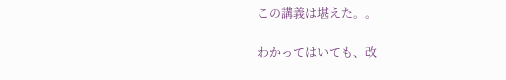この講義は堪えた。。

わかってはいても、改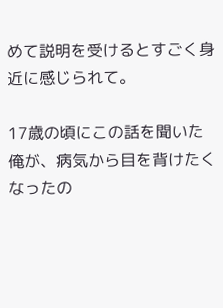めて説明を受けるとすごく身近に感じられて。

17歳の頃にこの話を聞いた俺が、病気から目を背けたくなったの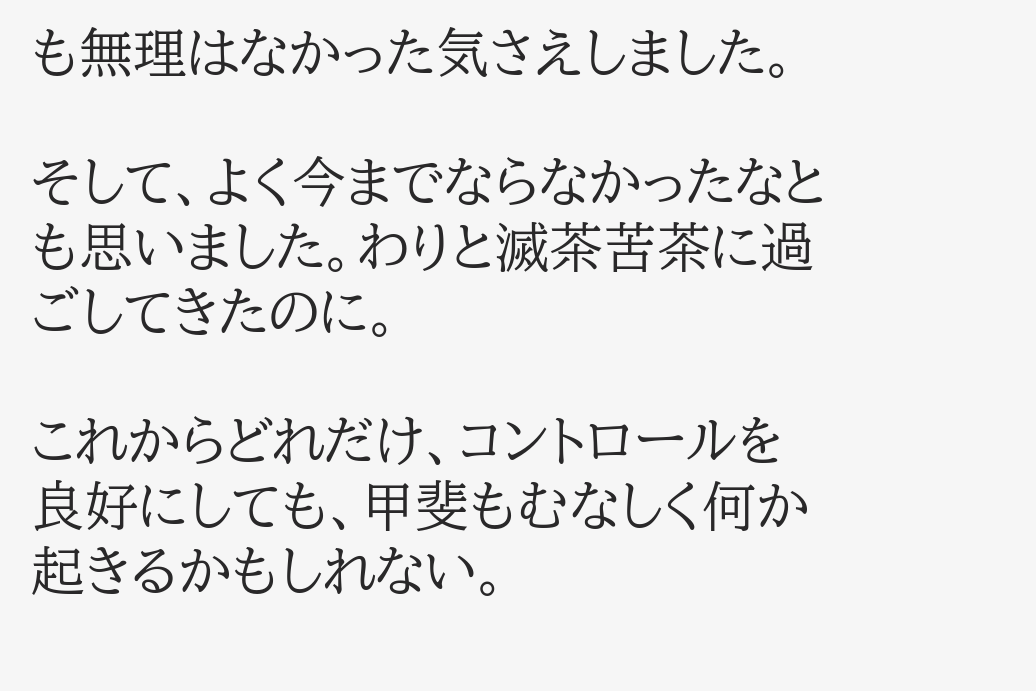も無理はなかった気さえしました。

そして、よく今までならなかったなとも思いました。わりと滅茶苦茶に過ごしてきたのに。

これからどれだけ、コントロールを良好にしても、甲斐もむなしく何か起きるかもしれない。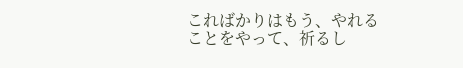こればかりはもう、やれることをやって、祈るし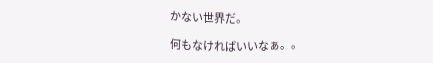かない世界だ。

何もなければいいなぁ。。